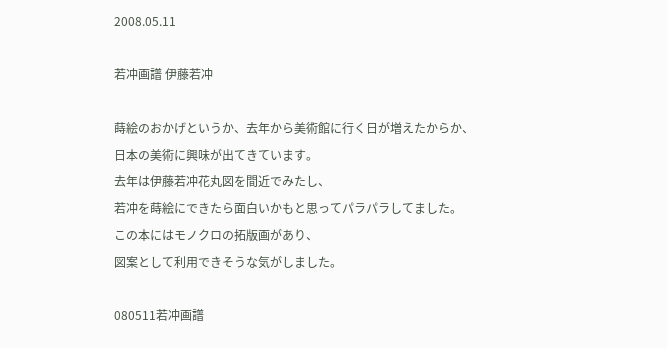2008.05.11

若冲画譜 伊藤若冲

蒔絵のおかげというか、去年から美術館に行く日が増えたからか、
日本の美術に興味が出てきています。
去年は伊藤若冲花丸図を間近でみたし、
若冲を蒔絵にできたら面白いかもと思ってパラパラしてました。
この本にはモノクロの拓版画があり、
図案として利用できそうな気がしました。

080511若冲画譜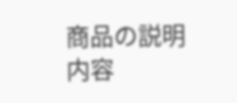商品の説明
内容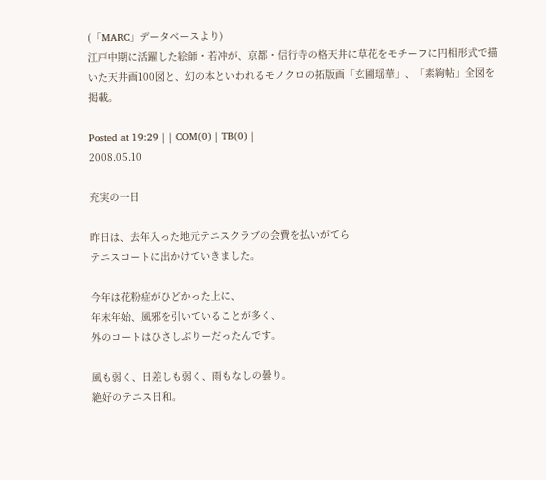(「MARC」データベースより)
江戸中期に活躍した絵師・若冲が、京都・信行寺の格天井に草花をモチーフに円相形式で描いた天井画100図と、幻の本といわれるモノクロの拓版画「玄圃瑶華」、「素絢帖」全図を掲載。

Posted at 19:29 | | COM(0) | TB(0) |
2008.05.10

充実の一日

昨日は、去年入った地元テニスクラブの会費を払いがてら
テニスコートに出かけていきました。

今年は花粉症がひどかった上に、
年末年始、風邪を引いていることが多く、
外のコートはひさしぶりーだったんです。

風も弱く、日差しも弱く、雨もなしの曇り。
絶好のテニス日和。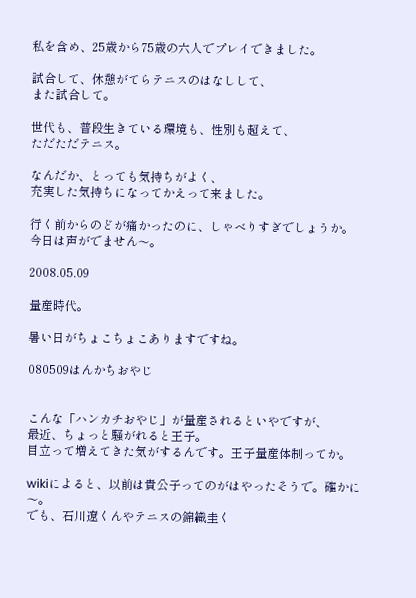私を含め、25歳から75歳の六人でプレイできました。

試合して、休憩がてらテニスのはなしして、
また試合して。

世代も、普段生きている環境も、性別も超えて、
ただただテニス。

なんだか、とっても気持ちがよく、
充実した気持ちになってかえって来ました。

行く前からのどが痛かったのに、しゃべりすぎでしょうか。
今日は声がでません〜。

2008.05.09

量産時代。

暑い日がちょこちょこありますですね。

080509はんかちおやじ


こんな「ハンカチおやじ」が量産されるといやですが、
最近、ちょっと騒がれると王子。
目立って増えてきた気がするんです。王子量産体制ってか。

wikiによると、以前は貴公子ってのがはやったそうで。確かに〜。
でも、石川遼くんやテニスの錦織圭く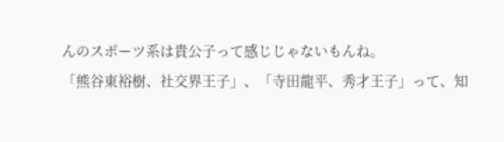んのスポーツ系は貴公子って感じじゃないもんね。
「熊谷東裕樹、社交界王子」、「寺田龍平、秀才王子」って、知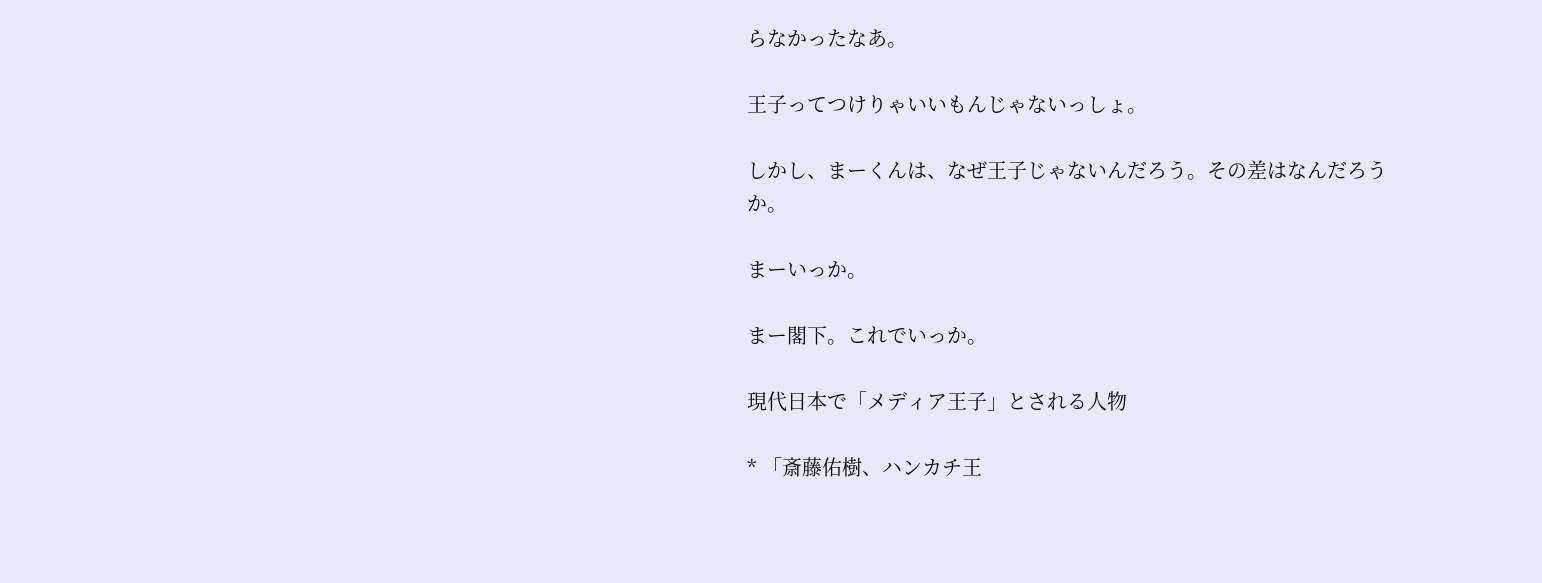らなかったなあ。

王子ってつけりゃいいもんじゃないっしょ。

しかし、まーくんは、なぜ王子じゃないんだろう。その差はなんだろうか。

まーいっか。

まー閣下。これでいっか。

現代日本で「メディア王子」とされる人物

* 「斎藤佑樹、ハンカチ王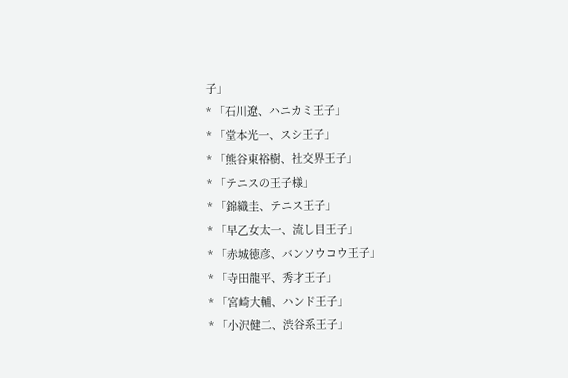子」
* 「石川遼、ハニカミ王子」
* 「堂本光一、スシ王子」
* 「熊谷東裕樹、社交界王子」
* 「テニスの王子様」
* 「錦織圭、テニス王子」
* 「早乙女太一、流し目王子」
* 「赤城徳彦、バンソウコウ王子」
* 「寺田龍平、秀才王子」
* 「宮崎大輔、ハンド王子」
* 「小沢健二、渋谷系王子」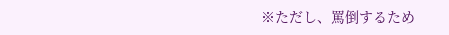※ただし、罵倒するため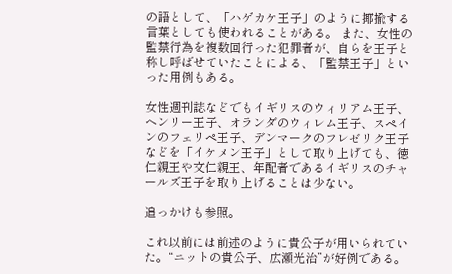の語として、「ハゲカケ王子」のように揶揄する言葉としても使われることがある。 また、女性の監禁行為を複数回行った犯罪者が、自らを王子と称し呼ばせていたことによる、「監禁王子」といった用例もある。

女性週刊誌などでもイギリスのウィリアム王子、ヘンリー王子、オランダのウィレム王子、スペインのフェリペ王子、デンマークのフレゼリク王子などを「イケメン王子」として取り上げても、徳仁親王や文仁親王、年配者であるイギリスのチャールズ王子を取り上げることは少ない。

追っかけも参照。

これ以前には前述のように貴公子が用いられていた。“ニットの貴公子、広瀬光治”が好例である。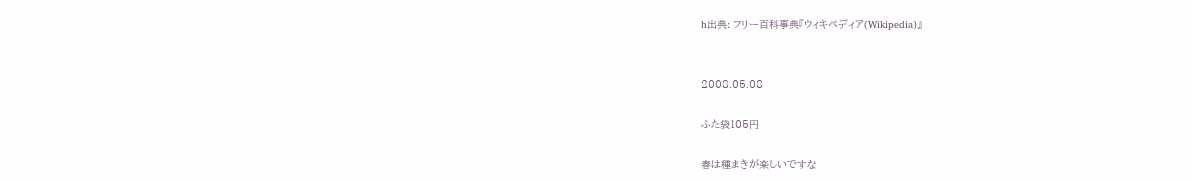h出典: フリー百科事典『ウィキペディア(Wikipedia)』


2008.05.08

ふた袋105円

春は種まきが楽しいですな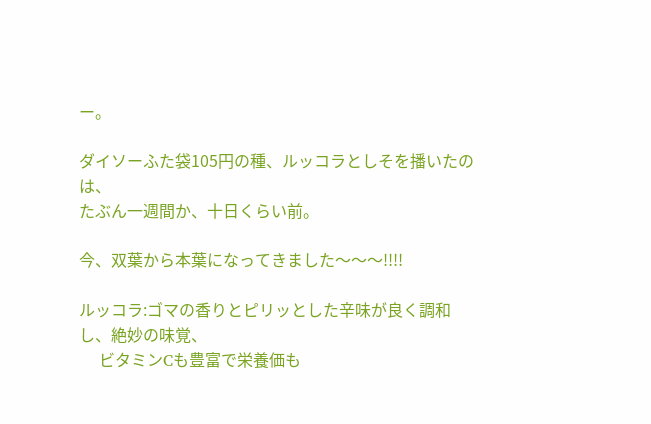ー。

ダイソーふた袋105円の種、ルッコラとしそを播いたのは、
たぶん一週間か、十日くらい前。

今、双葉から本葉になってきました〜〜〜!!!!

ルッコラ:ゴマの香りとピリッとした辛味が良く調和し、絶妙の味覚、
     ビタミンCも豊富で栄養価も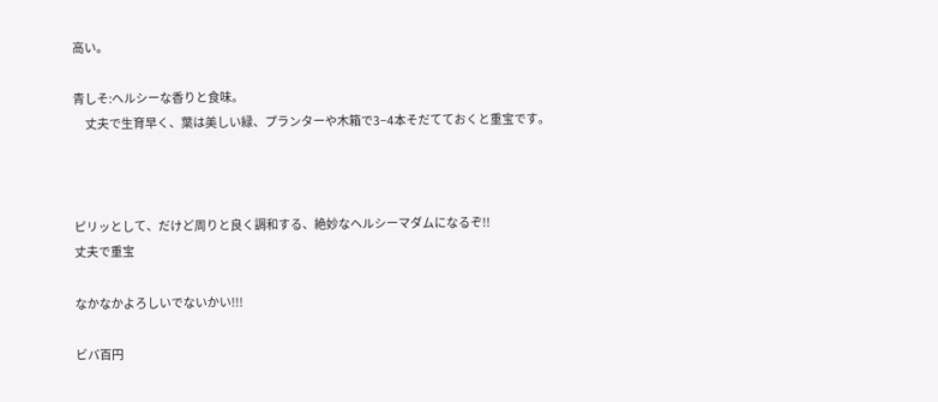高い。

青しそ:ヘルシーな香りと食味。
    丈夫で生育早く、葉は美しい緑、プランターや木箱で3−4本そだてておくと重宝です。



ピリッとして、だけど周りと良く調和する、絶妙なヘルシーマダムになるぞ!!
丈夫で重宝

なかなかよろしいでないかい!!!

ビバ百円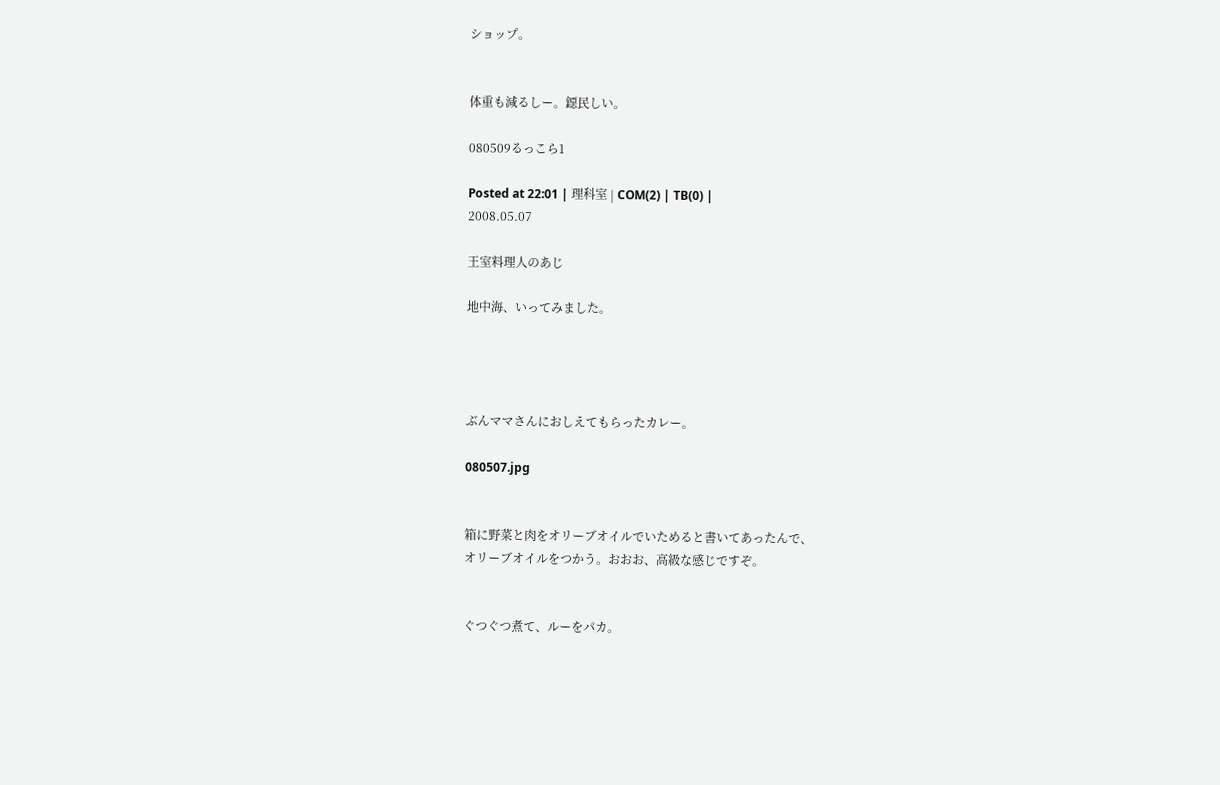ショップ。


体重も減るしー。鐚民しい。

080509るっこら1

Posted at 22:01 | 理科室 | COM(2) | TB(0) |
2008.05.07

王室料理人のあじ

地中海、いってみました。




ぶんママさんにおしえてもらったカレー。

080507.jpg


箱に野菜と肉をオリーブオイルでいためると書いてあったんで、
オリーブオイルをつかう。おおお、高級な感じですぞ。


ぐつぐつ煮て、ルーをパカ。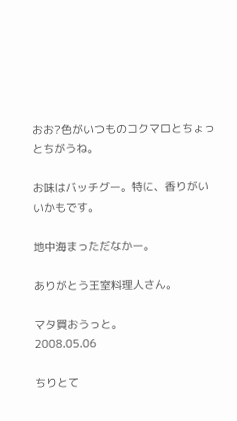おお?色がいつものコクマロとちょっとちがうね。

お味はバッチグー。特に、香りがいいかもです。

地中海まっただなかー。

ありがとう王室料理人さん。

マタ買おうっと。
2008.05.06

ちりとて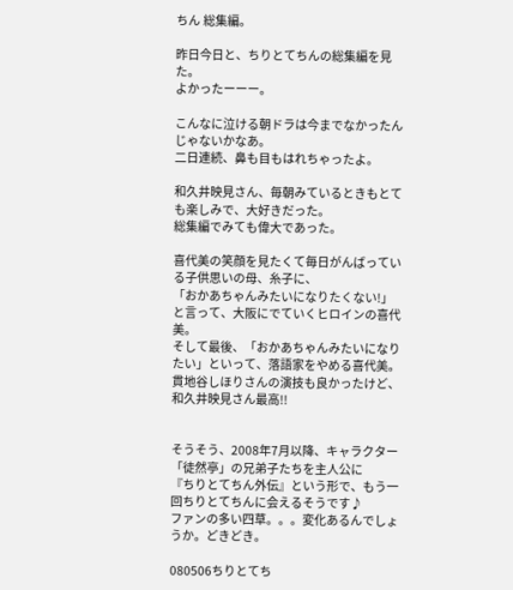ちん 総集編。

昨日今日と、ちりとてちんの総集編を見た。
よかったーーー。

こんなに泣ける朝ドラは今までなかったんじゃないかなあ。
二日連続、鼻も目もはれちゃったよ。

和久井映見さん、毎朝みているときもとても楽しみで、大好きだった。
総集編でみても偉大であった。

喜代美の笑顔を見たくて毎日がんばっている子供思いの母、糸子に、
「おかあちゃんみたいになりたくない!」
と言って、大阪にでていくヒロインの喜代美。
そして最後、「おかあちゃんみたいになりたい」といって、落語家をやめる喜代美。
貫地谷しほりさんの演技も良かったけど、和久井映見さん最高!!


そうそう、2008年7月以降、キャラクター「徒然亭」の兄弟子たちを主人公に
『ちりとてちん外伝』という形で、もう一回ちりとてちんに会えるそうです♪
ファンの多い四草。。。変化あるんでしょうか。どきどき。

080506ちりとてち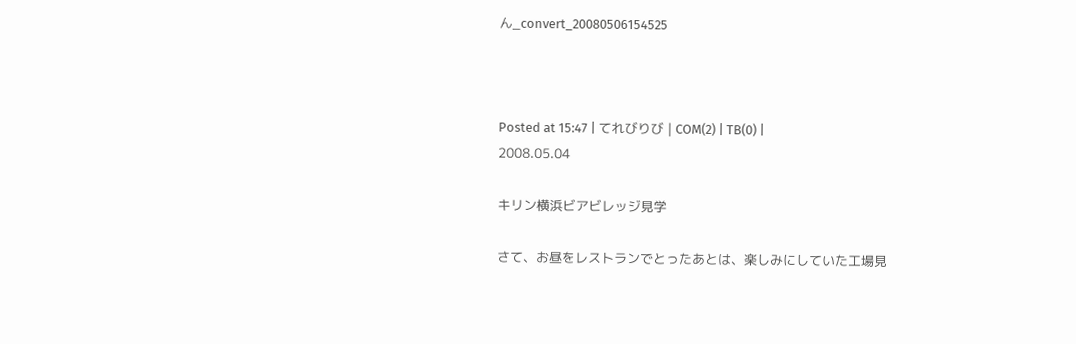ん_convert_20080506154525



Posted at 15:47 | てれびりび | COM(2) | TB(0) |
2008.05.04

キリン横浜ビアビレッジ見学

さて、お昼をレストランでとったあとは、楽しみにしていた工場見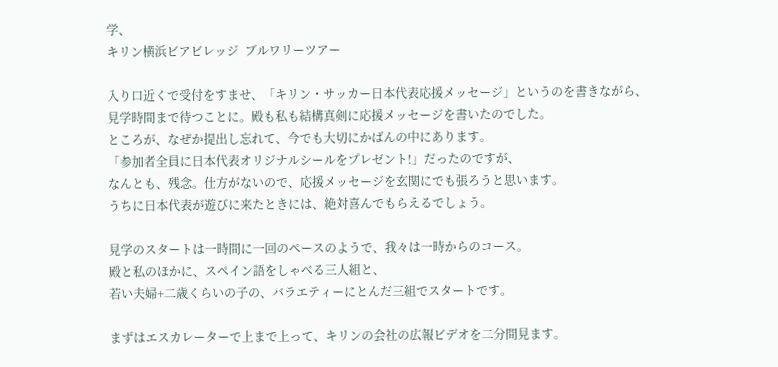学、
キリン横浜ビアビレッジ  ブルワリーツアー

入り口近くで受付をすませ、「キリン・サッカー日本代表応援メッセージ」というのを書きながら、
見学時間まで待つことに。殿も私も結構真剣に応援メッセージを書いたのでした。
ところが、なぜか提出し忘れて、今でも大切にかばんの中にあります。
「参加者全員に日本代表オリジナルシールをプレゼント!」だったのですが、
なんとも、残念。仕方がないので、応援メッセージを玄関にでも張ろうと思います。
うちに日本代表が遊びに来たときには、絶対喜んでもらえるでしょう。

見学のスタートは一時間に一回のペースのようで、我々は一時からのコース。
殿と私のほかに、スペイン語をしゃべる三人組と、
若い夫婦+二歳くらいの子の、バラエティーにとんだ三組でスタートです。

まずはエスカレーターで上まで上って、キリンの会社の広報ビデオを二分間見ます。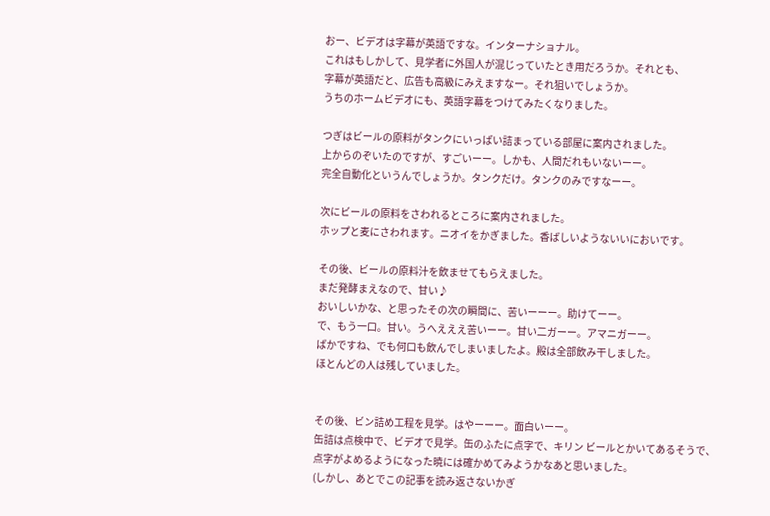おー、ビデオは字幕が英語ですな。インターナショナル。
これはもしかして、見学者に外国人が混じっていたとき用だろうか。それとも、
字幕が英語だと、広告も高級にみえますなー。それ狙いでしょうか。
うちのホームビデオにも、英語字幕をつけてみたくなりました。

つぎはビールの原料がタンクにいっぱい詰まっている部屋に案内されました。
上からのぞいたのですが、すごいーー。しかも、人間だれもいないーー。
完全自動化というんでしょうか。タンクだけ。タンクのみですなーー。

次にビールの原料をさわれるところに案内されました。
ホップと麦にさわれます。ニオイをかぎました。香ばしいようないいにおいです。

その後、ビールの原料汁を飲ませてもらえました。
まだ発酵まえなので、甘い♪
おいしいかな、と思ったその次の瞬間に、苦いーーー。助けてーー。
で、もう一口。甘い。うへえええ苦いーー。甘い二ガーー。アマニガーー。
ばかですね、でも何口も飲んでしまいましたよ。殿は全部飲み干しました。
ほとんどの人は残していました。


その後、ビン詰め工程を見学。はやーーー。面白いーー。
缶詰は点検中で、ビデオで見学。缶のふたに点字で、キリン ビールとかいてあるそうで、
点字がよめるようになった暁には確かめてみようかなあと思いました。
(しかし、あとでこの記事を読み返さないかぎ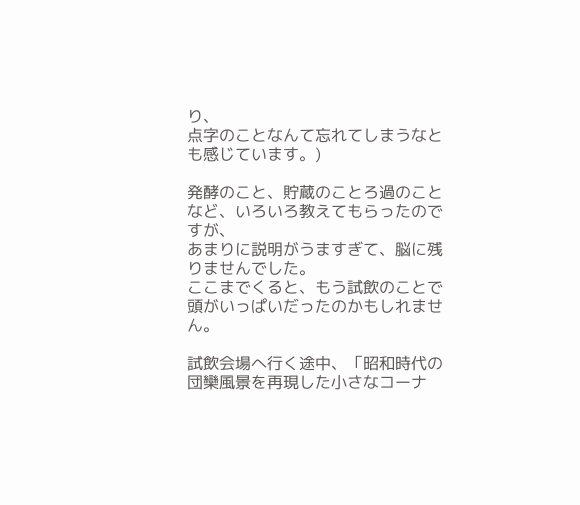り、
点字のことなんて忘れてしまうなとも感じています。)

発酵のこと、貯蔵のことろ過のことなど、いろいろ教えてもらったのですが、
あまりに説明がうますぎて、脳に残りませんでした。
ここまでくると、もう試飲のことで頭がいっぱいだったのかもしれません。

試飲会場へ行く途中、「昭和時代の団欒風景を再現した小さなコーナ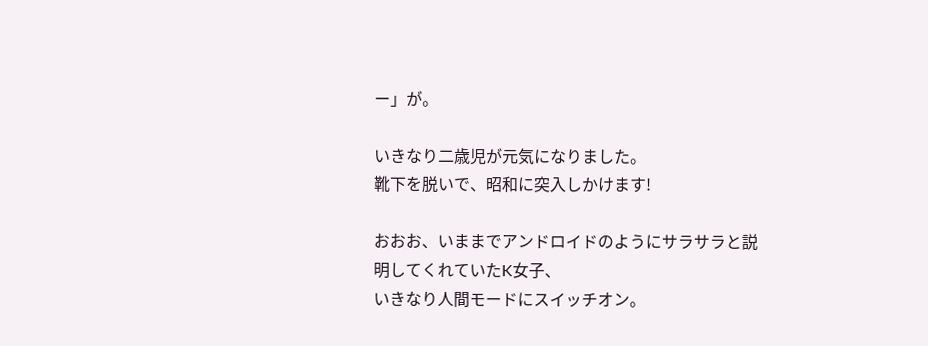ー」が。

いきなり二歳児が元気になりました。
靴下を脱いで、昭和に突入しかけます!

おおお、いままでアンドロイドのようにサラサラと説明してくれていたK女子、
いきなり人間モードにスイッチオン。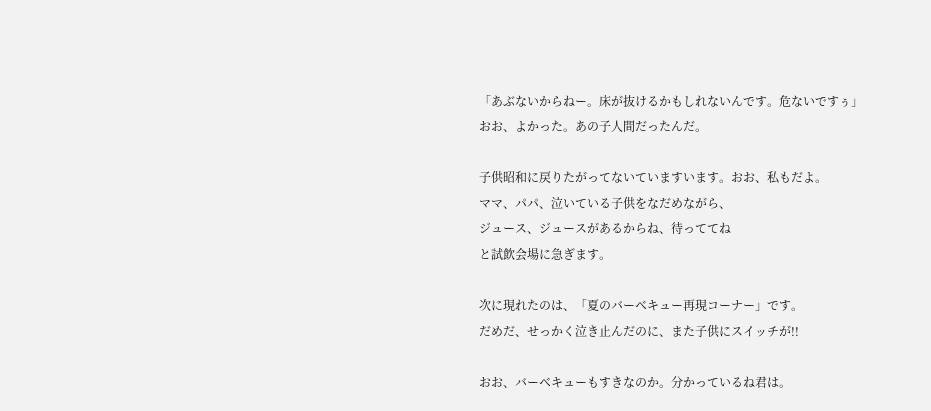「あぶないからねー。床が抜けるかもしれないんです。危ないですぅ」
おお、よかった。あの子人間だったんだ。

子供昭和に戻りたがってないていますいます。おお、私もだよ。
ママ、パパ、泣いている子供をなだめながら、
ジュース、ジュースがあるからね、待っててね
と試飲会場に急ぎます。

次に現れたのは、「夏のバーベキュー再現コーナー」です。
だめだ、せっかく泣き止んだのに、また子供にスイッチが!!

おお、バーベキューもすきなのか。分かっているね君は。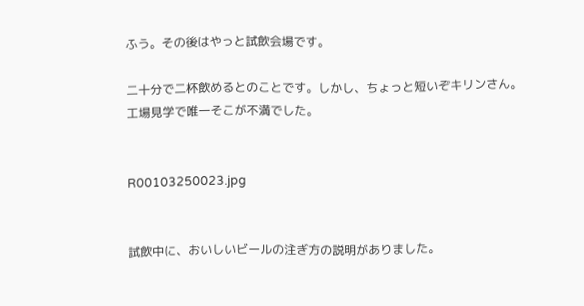ふう。その後はやっと試飲会場です。

二十分で二杯飲めるとのことです。しかし、ちょっと短いぞキリンさん。
工場見学で唯一そこが不満でした。


R00103250023.jpg


試飲中に、おいしいビールの注ぎ方の説明がありました。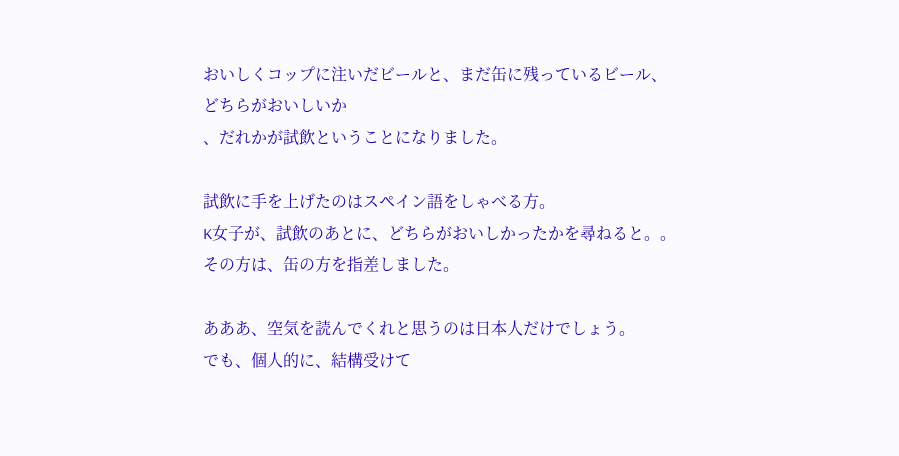おいしくコップに注いだビールと、まだ缶に残っているビール、
どちらがおいしいか
、だれかが試飲ということになりました。

試飲に手を上げたのはスペイン語をしゃべる方。
K女子が、試飲のあとに、どちらがおいしかったかを尋ねると。。
その方は、缶の方を指差しました。

あああ、空気を読んでくれと思うのは日本人だけでしょう。
でも、個人的に、結構受けて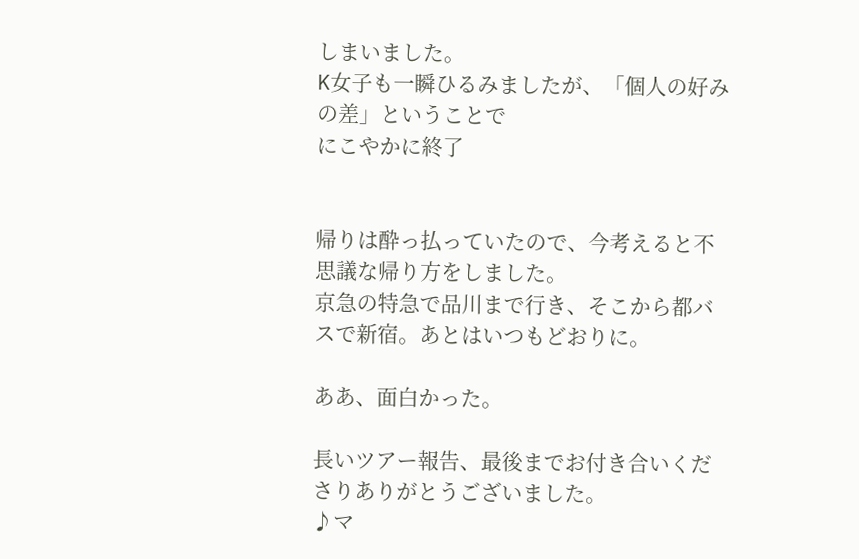しまいました。
K女子も一瞬ひるみましたが、「個人の好みの差」ということで
にこやかに終了


帰りは酔っ払っていたので、今考えると不思議な帰り方をしました。
京急の特急で品川まで行き、そこから都バスで新宿。あとはいつもどおりに。

ああ、面白かった。

長いツアー報告、最後までお付き合いくださりありがとうございました。
♪マ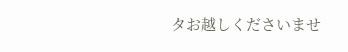タお越しくださいませ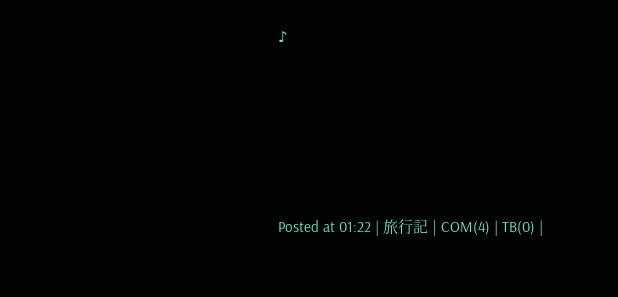♪









Posted at 01:22 | 旅行記 | COM(4) | TB(0) |